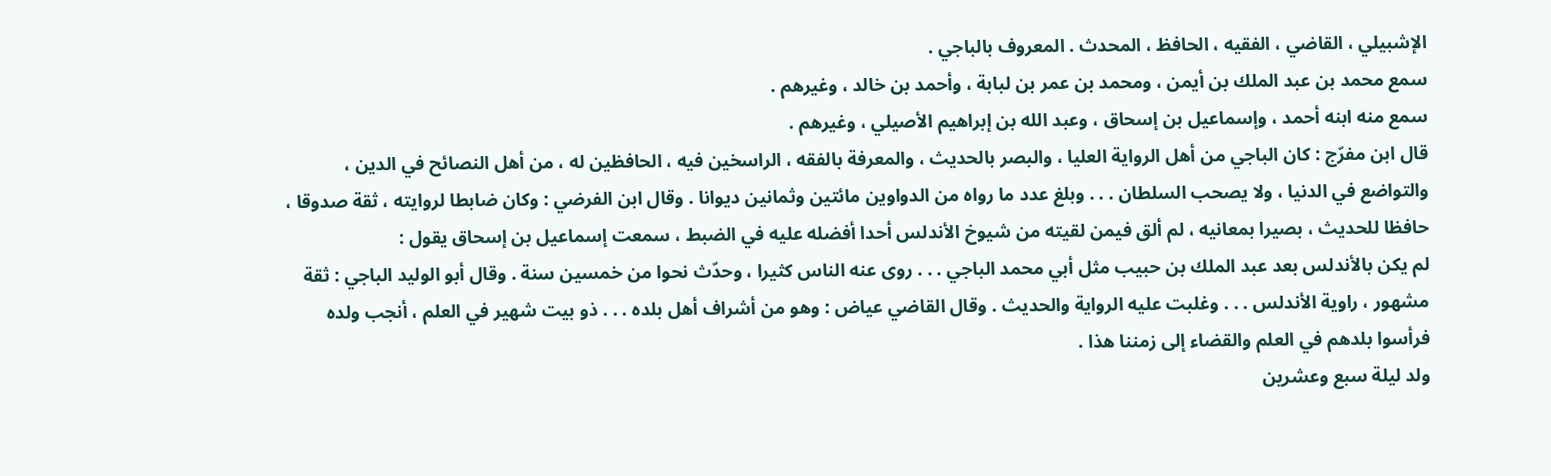الإشبيلي ، القاضي ، الفقيه ، الحافظ ، المحدث . المعروف بالباجي .
سمع محمد بن عبد الملك بن أيمن ، ومحمد بن عمر بن لبابة ، وأحمد بن خالد ، وغيرهم .
سمع منه ابنه أحمد ، وإسماعيل بن إسحاق ، وعبد الله بن إبراهيم الأصيلي ، وغيرهم .
قال ابن مفرّج : كان الباجي من أهل الرواية العليا ، والبصر بالحديث ، والمعرفة بالفقه ، الراسخين فيه ، الحافظين له ، من أهل النصائح في الدين ، والتواضع في الدنيا ، ولا يصحب السلطان . . . وبلغ عدد ما رواه من الدواوين مائتين وثمانين ديوانا . وقال ابن الفرضي : وكان ضابطا لروايته ، ثقة صدوقا ، حافظا للحديث ، بصيرا بمعانيه ، لم ألق فيمن لقيته من شيوخ الأندلس أحدا أفضله عليه في الضبط ، سمعت إسماعيل بن إسحاق يقول :
لم يكن بالأندلس بعد عبد الملك بن حبيب مثل أبي محمد الباجي . . . روى عنه الناس كثيرا ، وحدّث نحوا من خمسين سنة . وقال أبو الوليد الباجي : ثقة مشهور ، راوية الأندلس . . . وغلبت عليه الرواية والحديث . وقال القاضي عياض : وهو من أشراف أهل بلده . . . ذو بيت شهير في العلم ، أنجب ولده فرأسوا بلدهم في العلم والقضاء إلى زمننا هذا .
ولد ليلة سبع وعشرين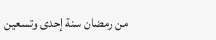من رمضان سنة إحدى وتسعين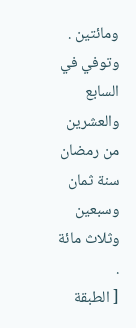ومائتين .
وتوفي في السابع والعشرين من رمضان سنة ثمان وسبعين وثلاث مائة .
[ الطبقة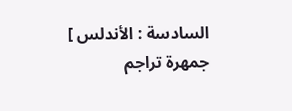السادسة : الأندلس ]
جمهرة تراجم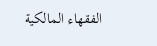الفقهاء المالكية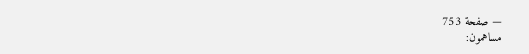— صفحة 753
مساهمون: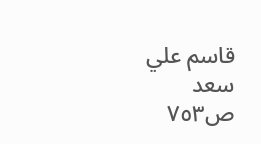قاسم علي سعد
ص٧٥٣